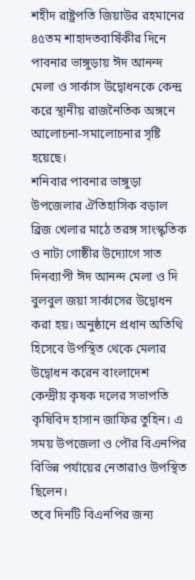শহীদ রাষ্ট্রপতি জিয়াউর রহমানের ৪৫তম শাহাদতবার্ষিকীর দিনে পাবনার ভাঙ্গুড়ায় ঈদ আনন্দ মেলা ও সার্কাস উদ্বোধনকে কেন্দ্র করে স্থানীয় রাজনৈতিক অঙ্গনে আলোচনা-সমালোচনার সৃষ্টি হয়েছে।
শনিবার পাবনার ভাঙ্গুড়া উপজেলার ঐতিহাসিক বড়াল ব্রিজ খেলার মাঠে তরঙ্গ সাংস্কৃতিক ও নাট্য গোষ্ঠীর উদ্যোগে সাত দিনব্যাপী ঈদ আনন্দ মেলা ও দি বুলবুল জয়া সার্কাসের উদ্বোধন করা হয়। অনুষ্ঠানে প্রধান অতিথি হিসেবে উপস্থিত থেকে মেলার উদ্বোধন করেন বাংলাদেশ কেন্দ্রীয় কৃষক দলের সভাপতি কৃষিবিদ হাসান জাফির তুহিন। এ সময় উপজেলা ও পৌর বিএনপির বিভিন্ন পর্যায়ের নেতারাও উপস্থিত ছিলেন।
তবে দিনটি বিএনপির জন্য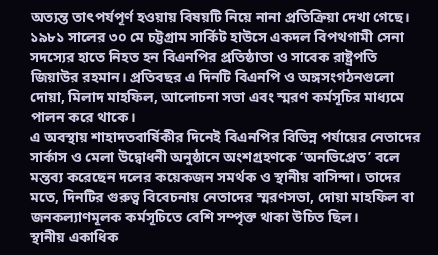অত্যন্ত তাৎপর্যপূর্ণ হওয়ায় বিষয়টি নিয়ে নানা প্রতিক্রিয়া দেখা গেছে। ১৯৮১ সালের ৩০ মে চট্টগ্রাম সার্কিট হাউসে একদল বিপথগামী সেনা সদস্যের হাতে নিহত হন বিএনপির প্রতিষ্ঠাতা ও সাবেক রাষ্ট্রপতি জিয়াউর রহমান। প্রতিবছর এ দিনটি বিএনপি ও অঙ্গসংগঠনগুলো দোয়া, মিলাদ মাহফিল, আলোচনা সভা এবং স্মরণ কর্মসূচির মাধ্যমে পালন করে থাকে।
এ অবস্থায় শাহাদতবার্ষিকীর দিনেই বিএনপির বিভিন্ন পর্যায়ের নেতাদের সার্কাস ও মেলা উদ্বোধনী অনুষ্ঠানে অংশগ্রহণকে ‘অনভিপ্রেত’ বলে মন্তব্য করেছেন দলের কয়েকজন সমর্থক ও স্থানীয় বাসিন্দা। তাদের মতে, দিনটির গুরুত্ব বিবেচনায় নেতাদের স্মরণসভা, দোয়া মাহফিল বা জনকল্যাণমূলক কর্মসূচিতে বেশি সম্পৃক্ত থাকা উচিত ছিল।
স্থানীয় একাধিক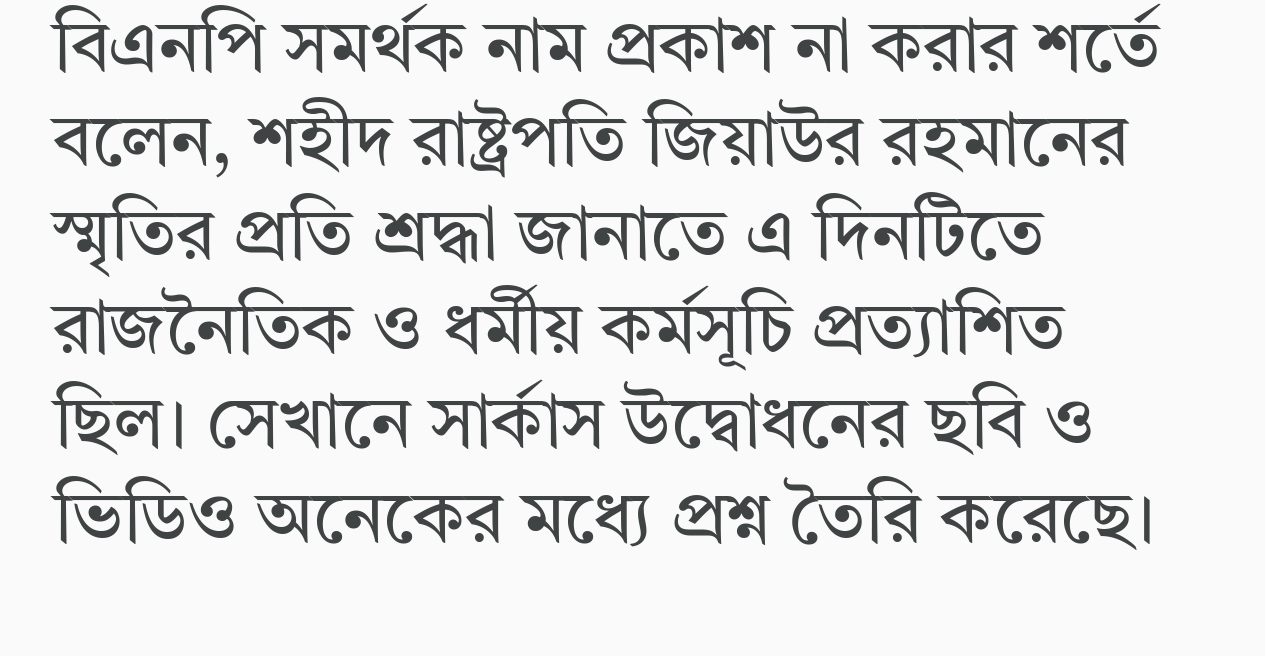বিএনপি সমর্থক নাম প্রকাশ না করার শর্তে বলেন, শহীদ রাষ্ট্রপতি জিয়াউর রহমানের স্মৃতির প্রতি শ্রদ্ধা জানাতে এ দিনটিতে রাজনৈতিক ও ধর্মীয় কর্মসূচি প্রত্যাশিত ছিল। সেখানে সার্কাস উদ্বোধনের ছবি ও ভিডিও অনেকের মধ্যে প্রশ্ন তৈরি করেছে।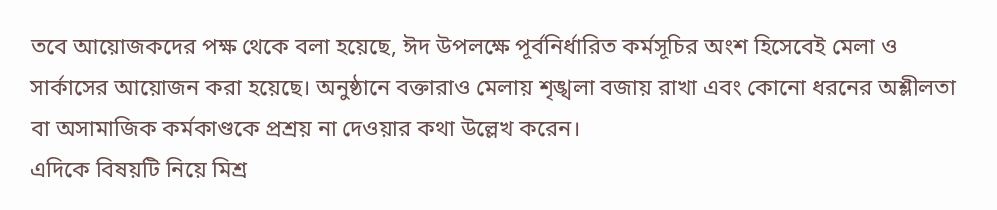তবে আয়োজকদের পক্ষ থেকে বলা হয়েছে, ঈদ উপলক্ষে পূর্বনির্ধারিত কর্মসূচির অংশ হিসেবেই মেলা ও সার্কাসের আয়োজন করা হয়েছে। অনুষ্ঠানে বক্তারাও মেলায় শৃঙ্খলা বজায় রাখা এবং কোনো ধরনের অশ্লীলতা বা অসামাজিক কর্মকাণ্ডকে প্রশ্রয় না দেওয়ার কথা উল্লেখ করেন।
এদিকে বিষয়টি নিয়ে মিশ্র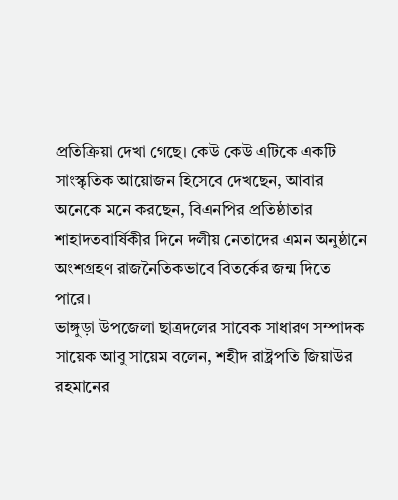প্রতিক্রিয়া দেখা গেছে। কেউ কেউ এটিকে একটি সাংস্কৃতিক আয়োজন হিসেবে দেখছেন, আবার অনেকে মনে করছেন, বিএনপির প্রতিষ্ঠাতার শাহাদতবার্ষিকীর দিনে দলীয় নেতাদের এমন অনুষ্ঠানে অংশগ্রহণ রাজনৈতিকভাবে বিতর্কের জন্ম দিতে পারে।
ভাঙ্গুড়া উপজেলা ছাত্রদলের সাবেক সাধারণ সম্পাদক সায়েক আবু সায়েম বলেন, শহীদ রাষ্ট্রপতি জিয়াউর রহমানের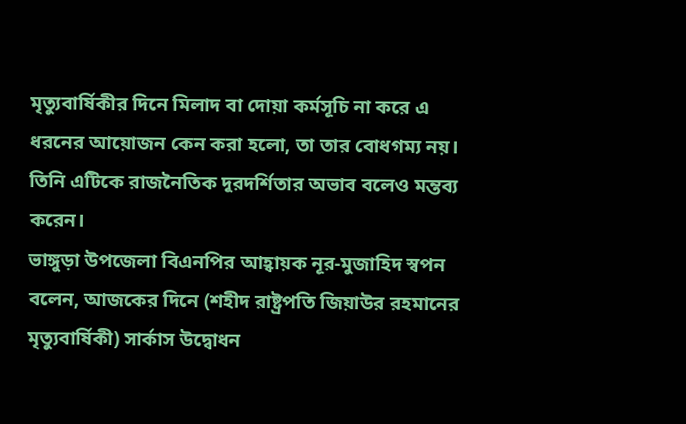মৃত্যুবার্ষিকীর দিনে মিলাদ বা দোয়া কর্মসূচি না করে এ ধরনের আয়োজন কেন করা হলো, তা তার বোধগম্য নয়। তিনি এটিকে রাজনৈতিক দূরদর্শিতার অভাব বলেও মন্তব্য করেন।
ভাঙ্গুড়া উপজেলা বিএনপির আহ্বায়ক নূর-মুজাহিদ স্বপন বলেন, আজকের দিনে (শহীদ রাষ্ট্রপতি জিয়াউর রহমানের মৃত্যুবার্ষিকী) সার্কাস উদ্বোধন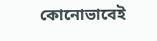কোনোভাবেই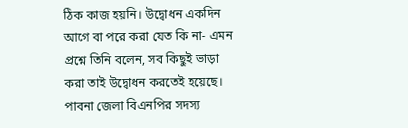ঠিক কাজ হয়নি। উদ্বোধন একদিন আগে বা পরে করা যেত কি না- এমন প্রশ্নে তিনি বলেন, সব কিছুই ভাড়া করা তাই উদ্বোধন করতেই হয়েছে।
পাবনা জেলা বিএনপির সদস্য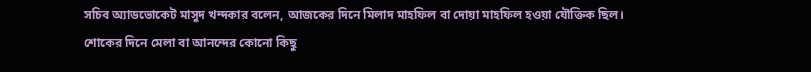সচিব অ্যাডভোকেট মাসুদ খন্দকার বলেন, আজকের দিনে মিলাদ মাহফিল বা দোয়া মাহফিল হওয়া যৌক্তিক ছিল। শোকের দিনে মেলা বা আনন্দের কোনো কিছু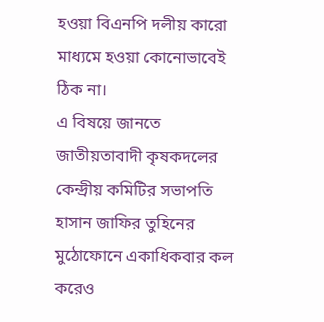হওয়া বিএনপি দলীয় কারো মাধ্যমে হওয়া কোনোভাবেই ঠিক না।
এ বিষয়ে জানতে জাতীয়তাবাদী কৃষকদলের কেন্দ্রীয় কমিটির সভাপতি হাসান জাফির তুহিনের মুঠোফোনে একাধিকবার কল করেও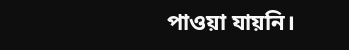পাওয়া যায়নি।